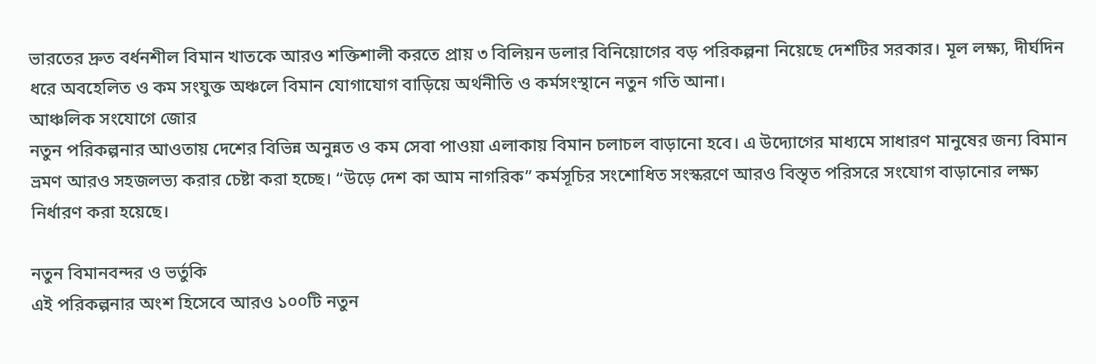ভারতের দ্রুত বর্ধনশীল বিমান খাতকে আরও শক্তিশালী করতে প্রায় ৩ বিলিয়ন ডলার বিনিয়োগের বড় পরিকল্পনা নিয়েছে দেশটির সরকার। মূল লক্ষ্য, দীর্ঘদিন ধরে অবহেলিত ও কম সংযুক্ত অঞ্চলে বিমান যোগাযোগ বাড়িয়ে অর্থনীতি ও কর্মসংস্থানে নতুন গতি আনা।
আঞ্চলিক সংযোগে জোর
নতুন পরিকল্পনার আওতায় দেশের বিভিন্ন অনুন্নত ও কম সেবা পাওয়া এলাকায় বিমান চলাচল বাড়ানো হবে। এ উদ্যোগের মাধ্যমে সাধারণ মানুষের জন্য বিমান ভ্রমণ আরও সহজলভ্য করার চেষ্টা করা হচ্ছে। “উড়ে দেশ কা আম নাগরিক” কর্মসূচির সংশোধিত সংস্করণে আরও বিস্তৃত পরিসরে সংযোগ বাড়ানোর লক্ষ্য নির্ধারণ করা হয়েছে।

নতুন বিমানবন্দর ও ভর্তুকি
এই পরিকল্পনার অংশ হিসেবে আরও ১০০টি নতুন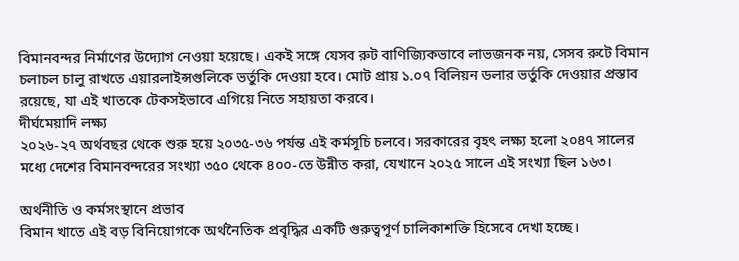বিমানবন্দর নির্মাণের উদ্যোগ নেওয়া হয়েছে। একই সঙ্গে যেসব রুট বাণিজ্যিকভাবে লাভজনক নয়, সেসব রুটে বিমান চলাচল চালু রাখতে এয়ারলাইন্সগুলিকে ভর্তুকি দেওয়া হবে। মোট প্রায় ১.০৭ বিলিয়ন ডলার ভর্তুকি দেওয়ার প্রস্তাব রয়েছে, যা এই খাতকে টেকসইভাবে এগিয়ে নিতে সহায়তা করবে।
দীর্ঘমেয়াদি লক্ষ্য
২০২৬-২৭ অর্থবছর থেকে শুরু হয়ে ২০৩৫-৩৬ পর্যন্ত এই কর্মসূচি চলবে। সরকারের বৃহৎ লক্ষ্য হলো ২০৪৭ সালের মধ্যে দেশের বিমানবন্দরের সংখ্যা ৩৫০ থেকে ৪০০-তে উন্নীত করা, যেখানে ২০২৫ সালে এই সংখ্যা ছিল ১৬৩।

অর্থনীতি ও কর্মসংস্থানে প্রভাব
বিমান খাতে এই বড় বিনিয়োগকে অর্থনৈতিক প্রবৃদ্ধির একটি গুরুত্বপূর্ণ চালিকাশক্তি হিসেবে দেখা হচ্ছে।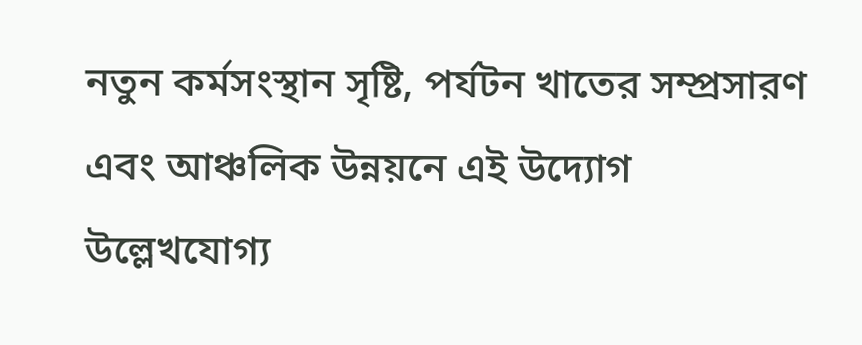নতুন কর্মসংস্থান সৃষ্টি, পর্যটন খাতের সম্প্রসারণ এবং আঞ্চলিক উন্নয়নে এই উদ্যোগ উল্লেখযোগ্য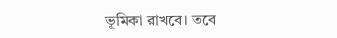ভূমিকা রাখবে। তবে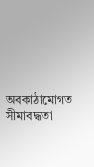অবকাঠামোগত সীমাবদ্ধতা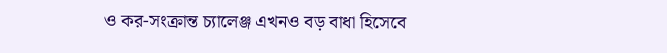ও কর-সংক্রান্ত চ্যালেঞ্জ এখনও বড় বাধা হিসেবে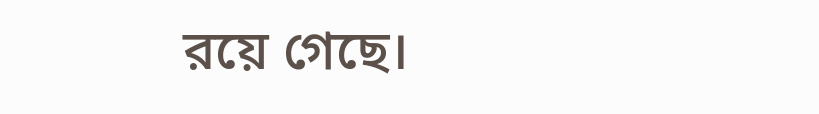রয়ে গেছে।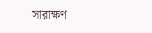সারাক্ষণ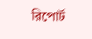রিপোর্ট